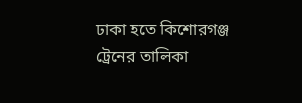ঢাকা হতে কিশোরগঞ্জ ট্রেনের তালিকা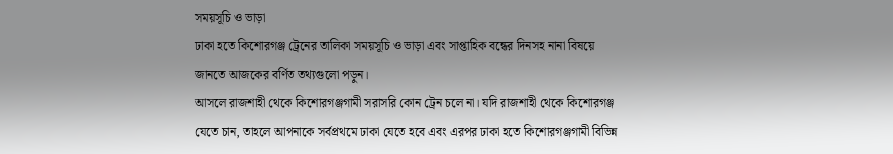সময়সূচি ও ভাড়া
ঢাকা হতে কিশোরগঞ্জ ট্রেনের তালিকা সময়সূচি ও ভাড়া এবং সাপ্তাহিক বন্ধের দিনসহ নানা বিষয়ে জানতে আজকের বর্ণিত তথ্যগুলো পড়ুন।
আসলে রাজশাহী থেকে কিশোরগঞ্জগামী সরাসরি কোন ট্রেন চলে না। যদি রাজশাহী থেকে কিশোরগঞ্জ যেতে চান, তাহলে আপনাকে সর্বপ্রথমে ঢাকা যেতে হবে এবং এরপর ঢাকা হতে কিশোরগঞ্জগামী বিভিন্ন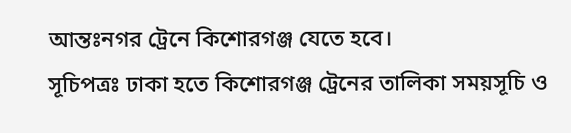আন্তঃনগর ট্রেনে কিশোরগঞ্জ যেতে হবে।
সূচিপত্রঃ ঢাকা হতে কিশোরগঞ্জ ট্রেনের তালিকা সময়সূচি ও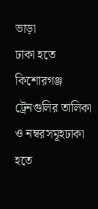ভাড়া
ঢাকা হতে কিশোরগঞ্জ ট্রেনগুলির তালিকা ও নম্বরসমূহঢাকা হতে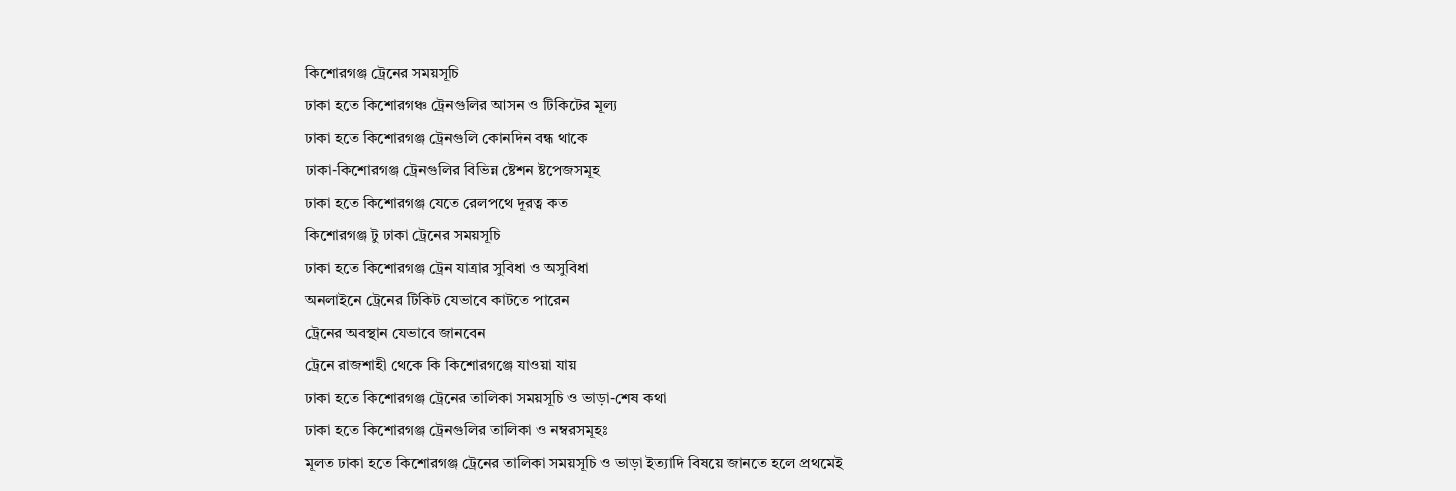কিশোরগঞ্জ ট্রেনের সময়সূচি
ঢাকা হতে কিশোরগঞ্চ ট্রেনগুলির আসন ও টিকিটের মূল্য
ঢাকা হতে কিশোরগঞ্জ ট্রেনগুলি কোনদিন বন্ধ থাকে
ঢাকা-কিশোরগঞ্জ ট্রেনগুলির বিভিন্ন ষ্টেশন ষ্টপেজসমূহ
ঢাকা হতে কিশোরগঞ্জ যেতে রেলপথে দূরত্ব কত
কিশোরগঞ্জ টু ঢাকা ট্রেনের সময়সূচি
ঢাকা হতে কিশোরগঞ্জ ট্রেন যাত্রার সুবিধা ও অসুবিধা
অনলাইনে ট্রেনের টিকিট যেভাবে কাটতে পারেন
ট্রেনের অবস্থান যেভাবে জানবেন
ট্রেনে রাজশাহী থেকে কি কিশোরগঞ্জে যাওয়া যায়
ঢাকা হতে কিশোরগঞ্জ ট্রেনের তালিকা সময়সূচি ও ভাড়া-শেষ কথা
ঢাকা হতে কিশোরগঞ্জ ট্রেনগুলির তালিকা ও নম্বরসমূহঃ
মূলত ঢাকা হতে কিশোরগঞ্জ ট্রেনের তালিকা সময়সূচি ও ভাড়া ইত্যাদি বিষয়ে জানতে হলে প্রথমেই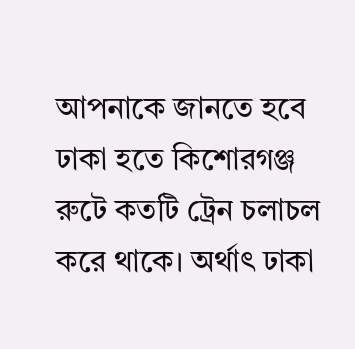আপনাকে জানতে হবে ঢাকা হতে কিশোরগঞ্জ রুটে কতটি ট্রেন চলাচল করে থাকে। অর্থাৎ ঢাকা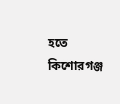হতে কিশোরগঞ্জ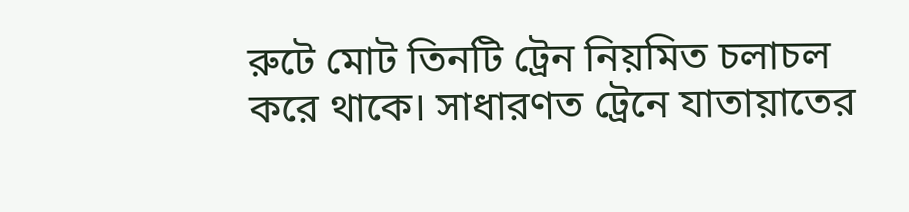রুটে মোট তিনটি ট্রেন নিয়মিত চলাচল করে থাকে। সাধারণত ট্রেনে যাতায়াতের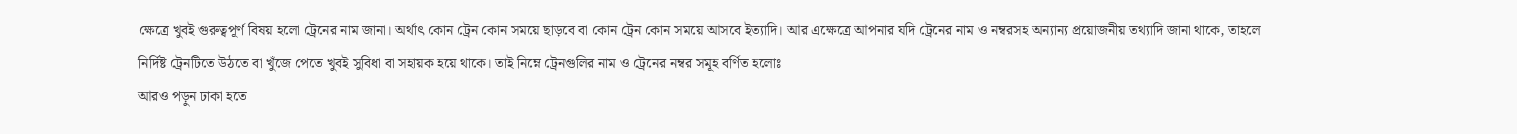ক্ষেত্রে খুবই গুরুত্বপূর্ণ বিষয় হলো ট্রেনের নাম জানা। অর্থাৎ কোন ট্রেন কোন সময়ে ছাড়বে বা কোন ট্রেন কোন সময়ে আসবে ইত্যাদি। আর এক্ষেত্রে আপনার যদি ট্রেনের নাম ও নম্বরসহ অন্যান্য প্রয়োজনীয় তথ্যাদি জানা থাকে, তাহলে নির্দিষ্ট ট্রেনটিতে উঠতে বা খুঁজে পেতে খুবই সুবিধা বা সহায়ক হয়ে থাকে। তাই নিম্নে ট্রেনগুলির নাম ও ট্রেনের নম্বর সমূহ বর্ণিত হলোঃ
আরও পড়ুন ঢাকা হতে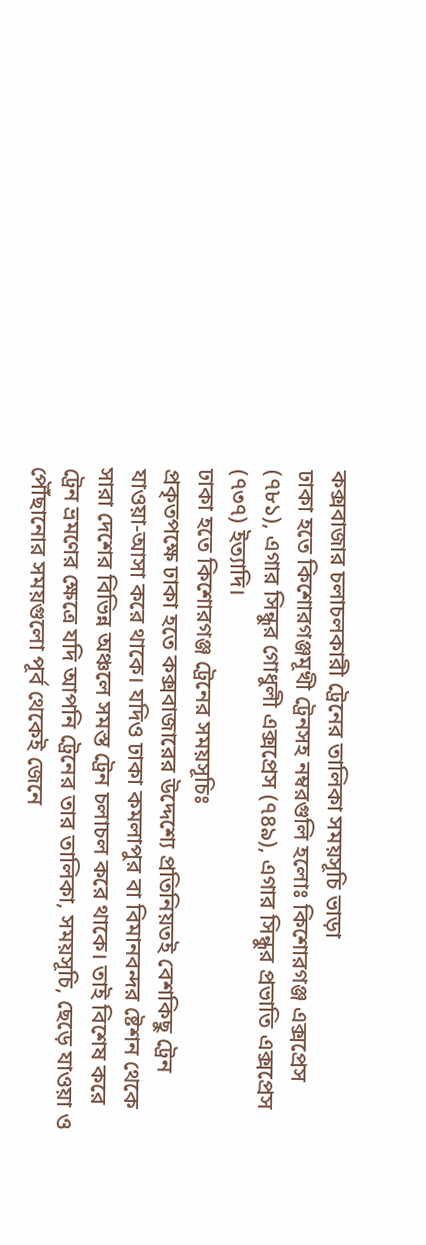কক্সবাজার চলাচলকারী ট্রেনের তালিকা সময়সূচি ভাড়া
ঢাকা হতে কিশোরগঞ্জমূখী ট্রেনসহ নম্বরগুলি হলোঃ কিশোরগঞ্জ এক্সপ্রেস (৭৮১), এগার সিন্ধুর গোধুলী এক্সপ্রেস (৭৪৯), এগার সিন্ধুর প্রভাতি এক্সপ্রেস (৭৩৭) ইত্যাদি।
ঢাকা হতে কিশোরগঞ্জ ট্রেনের সময়সূচিঃ
প্রকৃতপক্ষে ঢাকা হতে কক্সবাজারের উদ্দেশ্যে প্রতিনিয়তই বেশকিছু ট্রেন যাওয়া-আসা করে থাকে। যদিও ঢাকা কমলাপুর বা বিমানবন্দর ষ্টেশন থেকে সারা দেশের বিভিন্ন অঞ্চলে সমস্ত ট্রেন চলাচল করে থাকে। তাই বিশেষ করে ট্রেন ভ্রমণের ক্ষেত্রে যদি আপনি ট্রেনের তার তালিকা, সময়সূচি, ছেড়ে যাওয়া ও পৌঁছানোর সময়গুলো পূর্ব থেকেই জেনে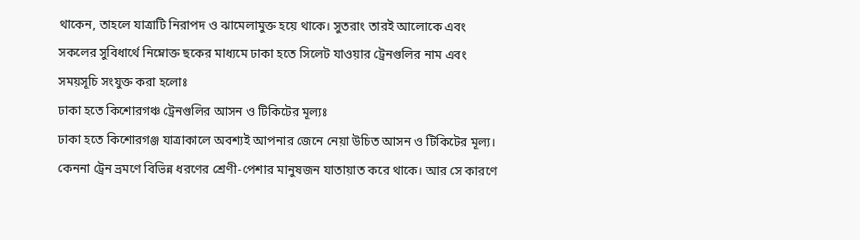থাকেন, তাহলে যাত্রাটি নিরাপদ ও ঝামেলামুক্ত হয়ে থাকে। সুতরাং তারই আলোকে এবং সকলের সুবিধার্থে নিম্নোক্ত ছকের মাধ্যমে ঢাকা হতে সিলেট যাওয়ার ট্রেনগুলির নাম এবং সময়সূচি সংযুক্ত করা হলোঃ
ঢাকা হতে কিশোরগঞ্চ ট্রেনগুলির আসন ও টিকিটের মূল্যঃ
ঢাকা হতে কিশোরগঞ্জ যাত্রাকালে অবশ্যই আপনার জেনে নেয়া উচিত আসন ও টিকিটের মূল্য। কেননা ট্রেন ভ্রমণে বিভিন্ন ধরণের শ্রেণী-পেশার মানুষজন যাতায়াত করে থাকে। আর সে কারণে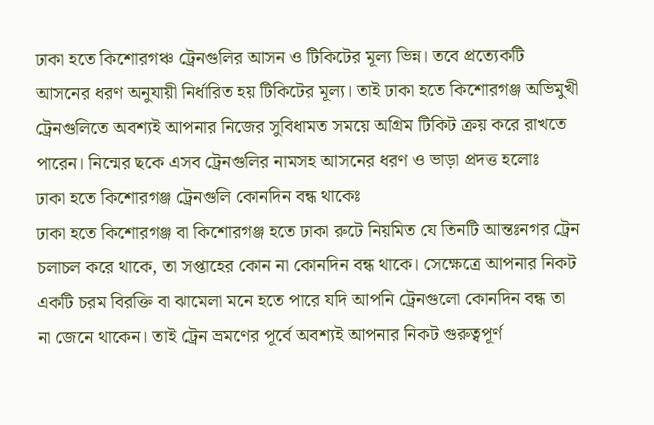ঢাকা হতে কিশোরগঞ্চ ট্রেনগুলির আসন ও টিকিটের মূল্য ভিন্ন। তবে প্রত্যেকটি আসনের ধরণ অনুযায়ী নির্ধারিত হয় টিকিটের মূল্য। তাই ঢাকা হতে কিশোরগঞ্জ অভিমুখী ট্রেনগুলিতে অবশ্যই আপনার নিজের সুবিধামত সময়ে অগ্রিম টিকিট ক্রয় করে রাখতে পারেন। নিন্মের ছকে এসব ট্রেনগুলির নামসহ আসনের ধরণ ও ভাড়া প্রদত্ত হলোঃ
ঢাকা হতে কিশোরগঞ্জ ট্রেনগুলি কোনদিন বন্ধ থাকেঃ
ঢাকা হতে কিশোরগঞ্জ বা কিশোরগঞ্জ হতে ঢাকা রুটে নিয়মিত যে তিনটি আন্তঃনগর ট্রেন চলাচল করে থাকে, তা সপ্তাহের কোন না কোনদিন বন্ধ থাকে। সেক্ষেত্রে আপনার নিকট একটি চরম বিরক্তি বা ঝামেলা মনে হতে পারে যদি আপনি ট্রেনগুলো কোনদিন বন্ধ তা না জেনে থাকেন। তাই ট্রেন ভ্রমণের পূর্বে অবশ্যই আপনার নিকট গুরুত্বপূর্ণ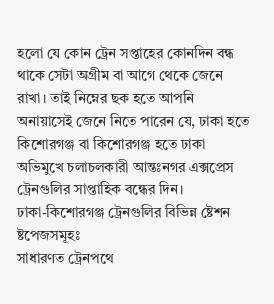হলো যে কোন ট্রেন সপ্তাহের কোনদিন বন্ধ থাকে সেটা অগ্রীম বা আগে থেকে জেনে রাখা। তাই নিম্নের ছক হতে আপনি অনায়াসেই জেনে নিতে পারেন যে, ঢাকা হতে কিশোরগঞ্জ বা কিশোরগঞ্জ হতে ঢাকা অভিমুখে চলাচলকারী আন্তঃনগর এক্সপ্রেস ট্রেনগুলির সাপ্তাহিক বন্ধের দিন।
ঢাকা-কিশোরগঞ্জ ট্রেনগুলির বিভিন্ন ষ্টেশন ষ্টপেজসমূহঃ
সাধারণত ট্রেনপথে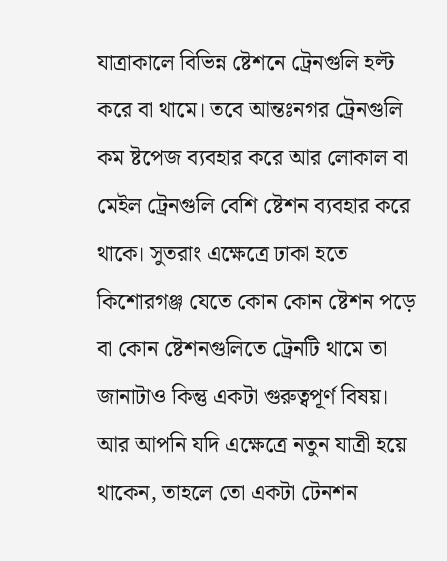যাত্রাকালে বিভিন্ন ষ্টেশনে ট্রেনগুলি হল্ট করে বা থামে। তবে আন্তঃনগর ট্রেনগুলি কম ষ্টপেজ ব্যবহার করে আর লোকাল বা মেইল ট্রেনগুলি বেশি ষ্টেশন ব্যবহার করে থাকে। সুতরাং এক্ষেত্রে ঢাকা হতে কিশোরগঞ্জ যেতে কোন কোন ষ্টেশন পড়ে বা কোন ষ্টেশনগুলিতে ট্রেনটি থামে তা জানাটাও কিন্তু একটা গুরুত্বপূর্ণ বিষয়। আর আপনি যদি এক্ষেত্রে নতুন যাত্রী হয়ে থাকেন, তাহলে তো একটা টেনশন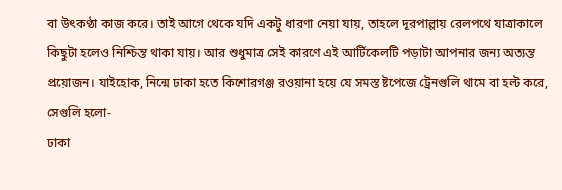বা উৎকণ্ঠা কাজ করে। তাই আগে থেকে যদি একটু ধারণা নেয়া যায়, তাহলে দূরপাল্লায় রেলপথে যাত্রাকালে কিছুটা হলেও নিশ্চিন্ত থাকা যায়। আর শুধুমাত্র সেই কারণে এই আর্টিকেলটি পড়াটা আপনার জন্য অত্যন্ত প্রয়োজন। যাইহোক, নিন্মে ঢাকা হতে কিশোরগঞ্জ রওয়ানা হয়ে যে সমস্ত ষ্টপেজে ট্রেনগুলি থামে বা হল্ট করে, সেগুলি হলো-
ঢাকা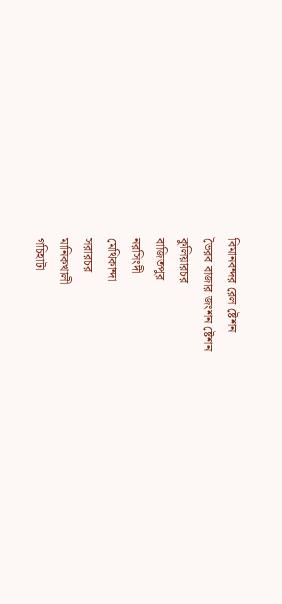বিমানবন্দর রেল ষ্টেশন
ভৈরব বাজার জংশন ষ্টেশন
কুলিয়ারচর
বাজিতপুর
নরসিংদী
মেথিকান্দা
সরারচর
মানিকখালী
গচিহাটা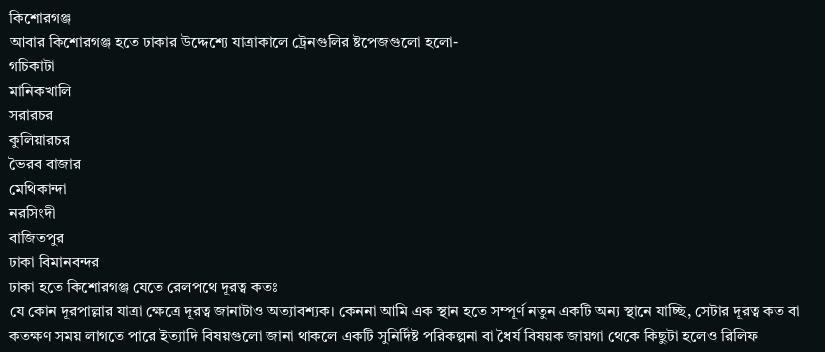কিশোরগঞ্জ
আবার কিশোরগঞ্জ হতে ঢাকার উদ্দেশ্যে যাত্রাকালে ট্রেনগুলির ষ্টপেজগুলো হলো-
গচিকাটা
মানিকখালি
সরারচর
কুলিয়ারচর
ভৈরব বাজার
মেথিকান্দা
নরসিংদী
বাজিতপুর
ঢাকা বিমানবন্দর
ঢাকা হতে কিশোরগঞ্জ যেতে রেলপথে দূরত্ব কতঃ
যে কোন দূরপাল্লার যাত্রা ক্ষেত্রে দূরত্ব জানাটাও অত্যাবশ্যক। কেননা আমি এক স্থান হতে সম্পূর্ণ নতুন একটি অন্য স্থানে যাচ্ছি, সেটার দূরত্ব কত বা কতক্ষণ সময় লাগতে পারে ইত্যাদি বিষয়গুলো জানা থাকলে একটি সুনির্দিষ্ট পরিকল্পনা বা ধৈর্য বিষয়ক জায়গা থেকে কিছুটা হলেও রিলিফ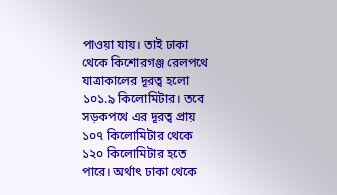পাওয়া যায়। তাই ঢাকা থেকে কিশোরগঞ্জ রেলপথে যাত্রাকালের দূরত্ব হলো ১০১.৯ কিলোমিটার। তবে সড়কপথে এর দূরত্ব প্রায় ১০৭ কিলোমিটার থেকে ১২০ কিলোমিটার হতে পারে। অর্থাৎ ঢাকা থেকে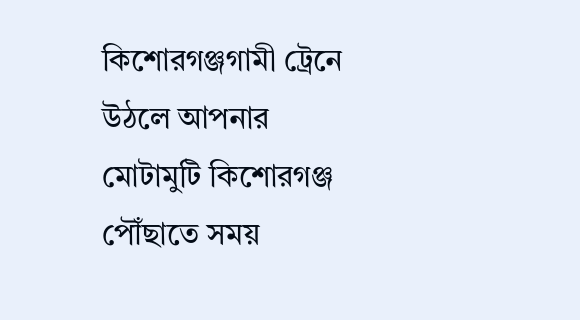কিশোরগঞ্জগামী ট্রেনে উঠলে আপনার মোটামুটি কিশোরগঞ্জ পৌঁছাতে সময়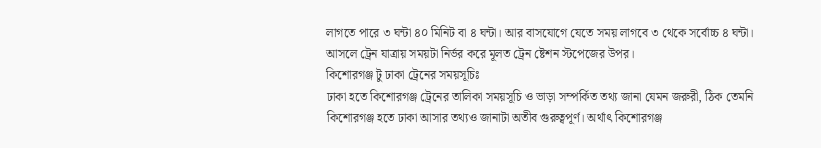লাগতে পারে ৩ ঘন্টা ৪০ মিনিট বা ৪ ঘন্টা। আর বাসযোগে যেতে সময় লাগবে ৩ থেকে সর্বোচ্চ ৪ ঘন্টা। আসলে ট্রেন যাত্রায় সময়টা নির্ভর করে মূলত ট্রেন ষ্টেশন স্টপেজের উপর।
কিশোরগঞ্জ টু ঢাকা ট্রেনের সময়সূচিঃ
ঢাকা হতে কিশোরগঞ্জ ট্রেনের তালিকা সময়সূচি ও ভাড়া সম্পর্কিত তথ্য জানা যেমন জরুরী, ঠিক তেমনি কিশোরগঞ্জ হতে ঢাকা আসার তথ্যও জানাটা অতীব গুরুত্বপূর্ণ। অর্থাৎ কিশোরগঞ্জ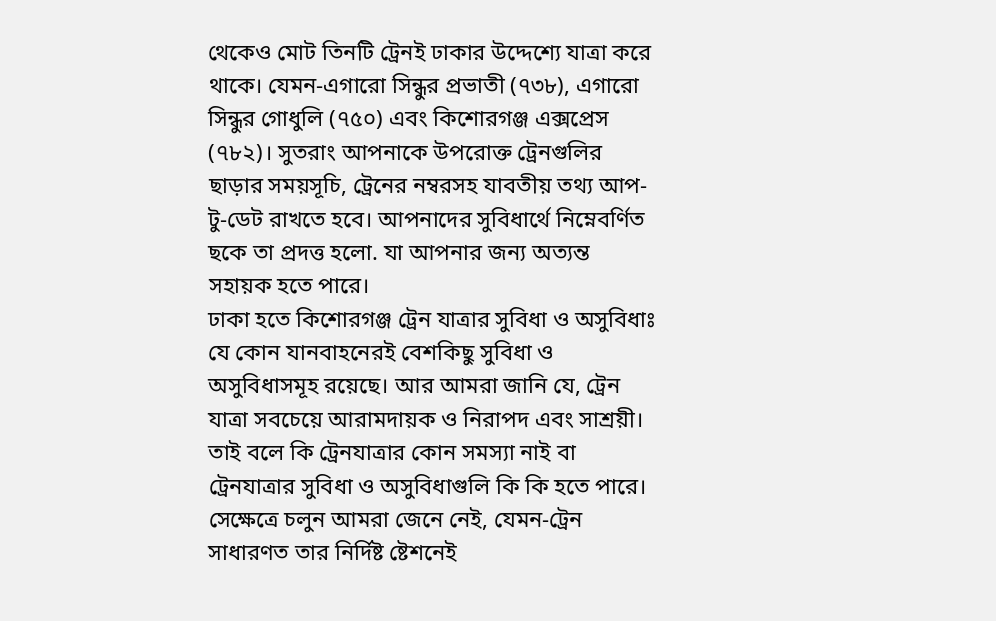থেকেও মোট তিনটি ট্রেনই ঢাকার উদ্দেশ্যে যাত্রা করে থাকে। যেমন-এগারো সিন্ধুর প্রভাতী (৭৩৮), এগারো সিন্ধুর গোধুলি (৭৫০) এবং কিশোরগঞ্জ এক্সপ্রেস (৭৮২)। সুতরাং আপনাকে উপরোক্ত ট্রেনগুলির ছাড়ার সময়সূচি, ট্রেনের নম্বরসহ যাবতীয় তথ্য আপ-টু-ডেট রাখতে হবে। আপনাদের সুবিধার্থে নিম্নেবর্ণিত ছকে তা প্রদত্ত হলো. যা আপনার জন্য অত্যন্ত সহায়ক হতে পারে।
ঢাকা হতে কিশোরগঞ্জ ট্রেন যাত্রার সুবিধা ও অসুবিধাঃ
যে কোন যানবাহনেরই বেশকিছু সুবিধা ও অসুবিধাসমূহ রয়েছে। আর আমরা জানি যে, ট্রেন যাত্রা সবচেয়ে আরামদায়ক ও নিরাপদ এবং সাশ্রয়ী। তাই বলে কি ট্রেনযাত্রার কোন সমস্যা নাই বা ট্রেনযাত্রার সুবিধা ও অসুবিধাগুলি কি কি হতে পারে। সেক্ষেত্রে চলুন আমরা জেনে নেই, যেমন-ট্রেন সাধারণত তার নির্দিষ্ট ষ্টেশনেই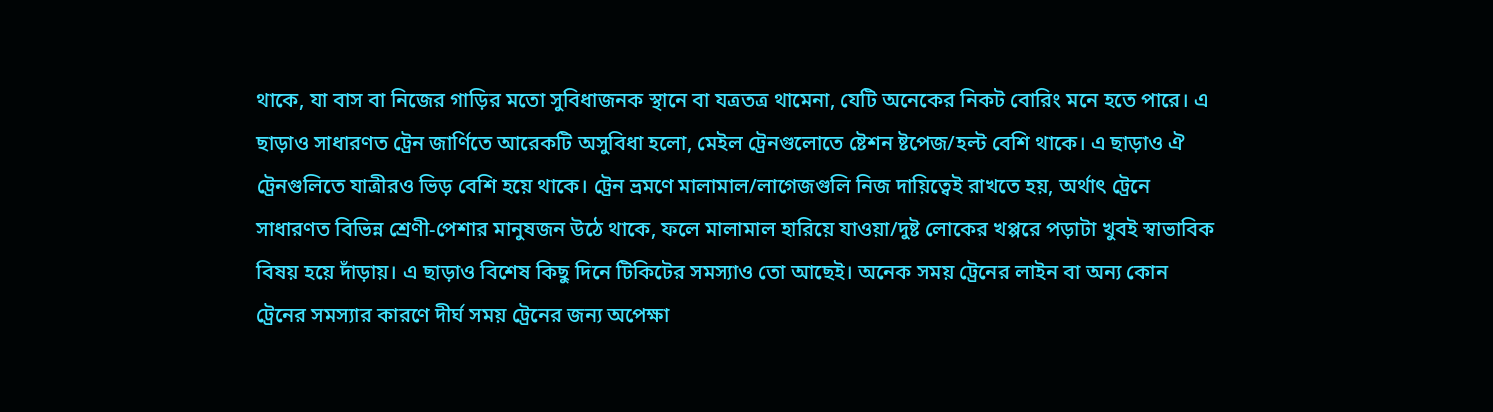থাকে, যা বাস বা নিজের গাড়ির মতো সুবিধাজনক স্থানে বা যত্রতত্র থামেনা, যেটি অনেকের নিকট বোরিং মনে হতে পারে। এ ছাড়াও সাধারণত ট্রেন জার্ণিতে আরেকটি অসুবিধা হলো, মেইল ট্রেনগুলোতে ষ্টেশন ষ্টপেজ/হল্ট বেশি থাকে। এ ছাড়াও ঐ ট্রেনগুলিতে যাত্রীরও ভিড় বেশি হয়ে থাকে। ট্রেন ভ্রমণে মালামাল/লাগেজগুলি নিজ দায়িত্বেই রাখতে হয়, অর্থাৎ ট্রেনে সাধারণত বিভিন্ন শ্রেণী-পেশার মানুষজন উঠে থাকে, ফলে মালামাল হারিয়ে যাওয়া/দুষ্ট লোকের খপ্পরে পড়াটা খুবই স্বাভাবিক বিষয় হয়ে দাঁড়ায়। এ ছাড়াও বিশেষ কিছু দিনে টিকিটের সমস্যাও তো আছেই। অনেক সময় ট্রেনের লাইন বা অন্য কোন ট্রেনের সমস্যার কারণে দীর্ঘ সময় ট্রেনের জন্য অপেক্ষা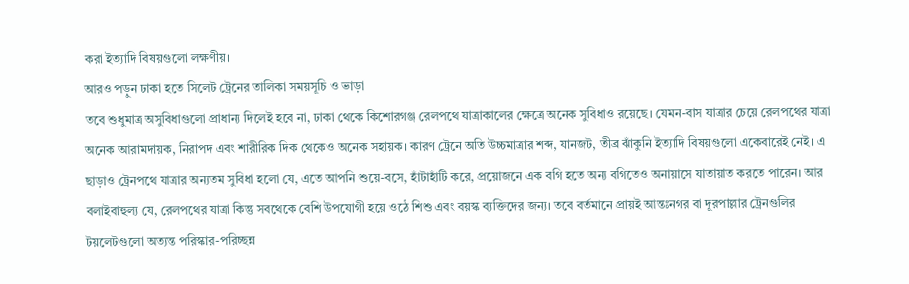করা ইত্যাদি বিষয়গুলো লক্ষণীয়।
আরও পড়ুন ঢাকা হতে সিলেট ট্রেনের তালিকা সময়সূচি ও ভাড়া
তবে শুধুমাত্র অসুবিধাগুলো প্রাধান্য দিলেই হবে না, ঢাকা থেকে কিশোরগঞ্জ রেলপথে যাত্রাকালের ক্ষেত্রে অনেক সুবিধাও রয়েছে। যেমন-বাস যাত্রার চেয়ে রেলপথের যাত্রা অনেক আরামদায়ক, নিরাপদ এবং শারীরিক দিক থেকেও অনেক সহায়ক। কারণ ট্রেনে অতি উচ্চমাত্রার শব্দ, যানজট, তীব্র ঝাঁকুনি ইত্যাদি বিষয়গুলো একেবারেই নেই। এ ছাড়াও ট্রেনপথে যাত্রার অন্যতম সুবিধা হলো যে, এতে আপনি শুয়ে-বসে, হাঁটাহাঁটি করে, প্রয়োজনে এক বগি হতে অন্য বগিতেও অনায়াসে যাতায়াত করতে পারেন। আর বলাইবাহুল্য যে, রেলপথের যাত্রা কিন্তু সবথেকে বেশি উপযোগী হয়ে ওঠে শিশু এবং বয়স্ক ব্যক্তিদের জন্য। তবে বর্তমানে প্রায়ই আন্তঃনগর বা দূরপাল্লার ট্রেনগুলির টয়লেটগুলো অত্যন্ত পরিস্কার-পরিচ্ছন্ন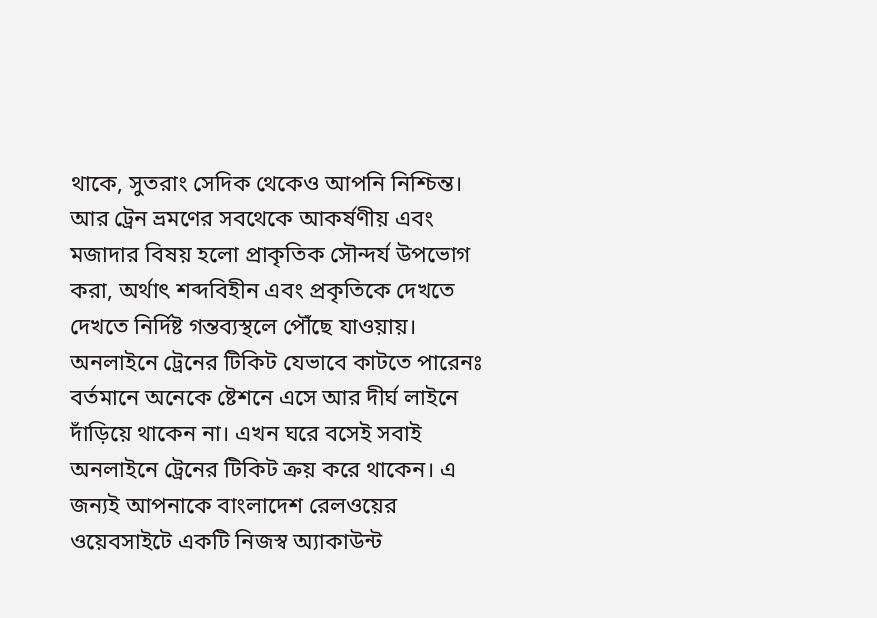থাকে, সুতরাং সেদিক থেকেও আপনি নিশ্চিন্ত। আর ট্রেন ভ্রমণের সবথেকে আকর্ষণীয় এবং মজাদার বিষয় হলো প্রাকৃতিক সৌন্দর্য উপভোগ করা, অর্থাৎ শব্দবিহীন এবং প্রকৃতিকে দেখতে দেখতে নির্দিষ্ট গন্তব্যস্থলে পৌঁছে যাওয়ায়।
অনলাইনে ট্রেনের টিকিট যেভাবে কাটতে পারেনঃ
বর্তমানে অনেকে ষ্টেশনে এসে আর দীর্ঘ লাইনে দাঁড়িয়ে থাকেন না। এখন ঘরে বসেই সবাই অনলাইনে ট্রেনের টিকিট ক্রয় করে থাকেন। এ জন্যই আপনাকে বাংলাদেশ রেলওয়ের ওয়েবসাইটে একটি নিজস্ব অ্যাকাউন্ট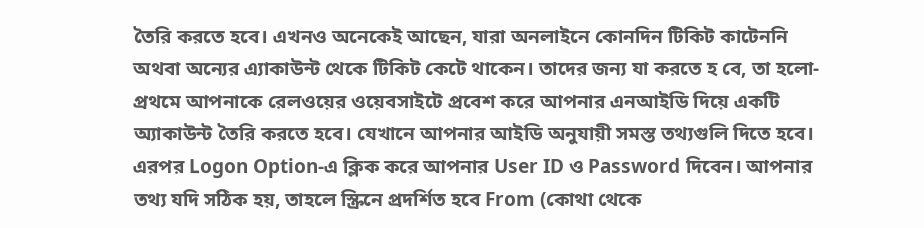তৈরি করতে হবে। এখনও অনেকেই আছেন, যারা অনলাইনে কোনদিন টিকিট কাটেননি অথবা অন্যের এ্যাকাউন্ট থেকে টিকিট কেটে থাকেন। তাদের জন্য যা করতে হ বে, তা হলো- প্রথমে আপনাকে রেলওয়ের ওয়েবসাইটে প্রবেশ করে আপনার এনআইডি দিয়ে একটি অ্যাকাউন্ট তৈরি করতে হবে। যেখানে আপনার আইডি অনুযায়ী সমস্ত তথ্যগুলি দিতে হবে। এরপর Logon Option-এ ক্লিক করে আপনার User ID ও Password দিবেন। আপনার তথ্য যদি সঠিক হয়, তাহলে স্ক্রিনে প্রদর্শিত হবে From (কোথা থেকে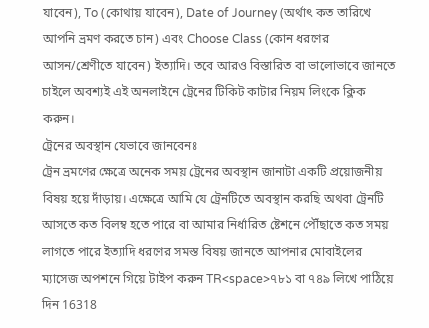যাবেন), To (কোথায় যাবেন), Date of Journey (অর্থাৎ কত তারিখে আপনি ভ্রমণ করতে চান) এবং Choose Class (কোন ধরণের আসন/শ্রেণীতে যাবেন) ইত্যাদি। তবে আরও বিস্তারিত বা ভালোভাবে জানতে চাইলে অবশ্যই এই অনলাইনে ট্রেনের টিকিট কাটার নিয়ম লিংকে ক্লিক করুন।
ট্রেনের অবস্থান যেভাবে জানবেনঃ
ট্রেন ভ্রমণের ক্ষেত্রে অনেক সময় ট্রেনের অবস্থান জানাটা একটি প্রয়োজনীয় বিষয় হয়ে দাঁড়ায়। এক্ষেত্রে আমি যে ট্রেনটিতে অবস্থান করছি অথবা ট্রেনটি আসতে কত বিলম্ব হতে পারে বা আমার নির্ধারিত ষ্টেশনে পৌঁছাতে কত সময় লাগতে পারে ইত্যাদি ধরণের সমস্ত বিষয় জানতে আপনার মোবাইলের ম্যাসেজ অপশনে গিয়ে টাইপ করুন TR<space>৭৮১ বা ৭৪৯ লিখে পাঠিয়ে দিন 16318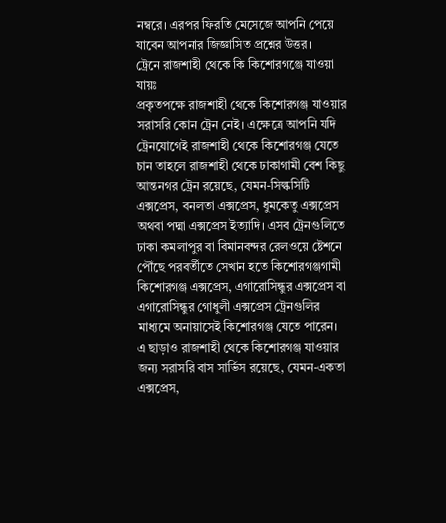নম্বরে। এরপর ফিরতি মেসেজে আপনি পেয়ে যাবেন আপনার জিজ্ঞাসিত প্রশ্নের উত্তর।
ট্রেনে রাজশাহী থেকে কি কিশোরগঞ্জে যাওয়া যায়ঃ
প্রকৃতপক্ষে রাজশাহী থেকে কিশোরগঞ্জ যাওয়ার সরাসরি কোন ট্রেন নেই। এক্ষেত্রে আপনি যদি ট্রেনযোগেই রাজশাহী থেকে কিশোরগঞ্জ যেতে চান তাহলে রাজশাহী থেকে ঢাকাগামী বেশ কিছু আন্তনগর ট্রেন রয়েছে, যেমন-সিল্কসিটি এক্সপ্রেস, বনলতা এক্সপ্রেস, ধুমকেতু এক্সপ্রেস অথবা পদ্মা এক্সপ্রেস ইত্যাদি। এসব ট্রেনগুলিতে ঢাকা কমলাপুর বা বিমানবন্দর রেলওয়ে ষ্টেশনে পৌঁছে পরবর্তীতে সেখান হতে কিশোরগঞ্জগামী কিশোরগঞ্জ এক্সপ্রেস, এগারোসিন্ধুর এক্সপ্রেস বা এগারোসিন্ধুর গোধুলী এক্সপ্রেস ট্রেনগুলির মাধ্যমে অনায়াসেই কিশোরগঞ্জ যেতে পারেন। এ ছাড়াও রাজশাহী থেকে কিশোরগঞ্জ যাওয়ার জন্য সরাসরি বাস সার্ভিস রয়েছে, যেমন-একতা এক্সপ্রেস,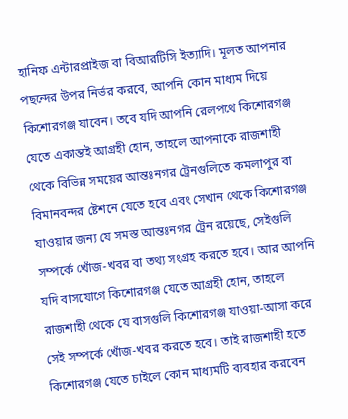হানিফ এন্টারপ্রাইজ বা বিআরটিসি ইত্যাদি। মূলত আপনার পছন্দের উপর নির্ভর করবে, আপনি কোন মাধ্যম দিয়ে কিশোরগঞ্জ যাবেন। তবে যদি আপনি রেলপথে কিশোরগঞ্জ যেতে একান্তই আগ্রহী হোন, তাহলে আপনাকে রাজশাহী থেকে বিভিন্ন সময়ের আন্তঃনগর ট্রেনগুলিতে কমলাপুর বা বিমানবন্দর ষ্টেশনে যেতে হবে এবং সেখান থেকে কিশোরগঞ্জ যাওয়ার জন্য যে সমস্ত আন্তঃনগর ট্রেন রয়েছে, সেইগুলি সম্পর্কে খোঁজ-খবর বা তথ্য সংগ্রহ করতে হবে। আর আপনি যদি বাসযোগে কিশোরগঞ্জ যেতে আগ্রহী হোন, তাহলে রাজশাহী থেকে যে বাসগুলি কিশোরগঞ্জ যাওয়া-আসা করে সেই সম্পর্কে খোঁজ-খবর করতে হবে। তাই রাজশাহী হতে কিশোরগঞ্জ যেতে চাইলে কোন মাধ্যমটি ব্যবহার করবেন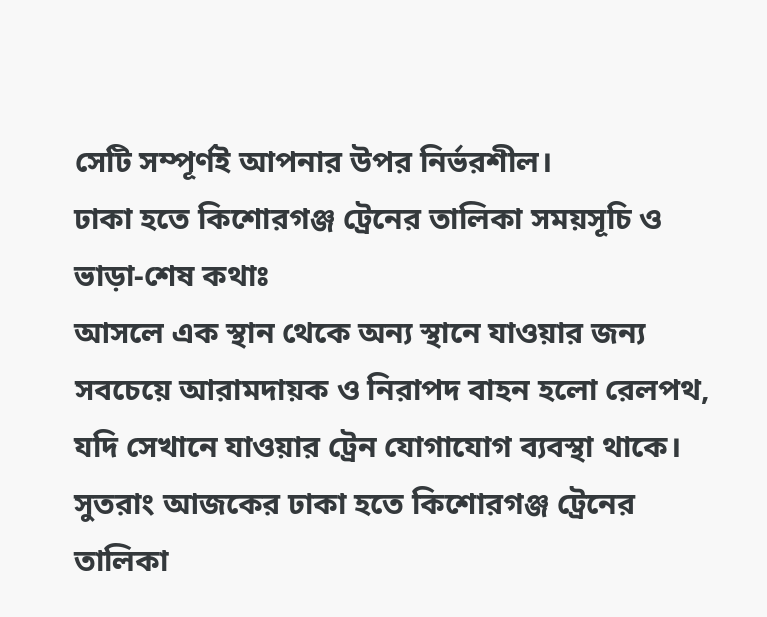সেটি সম্পূর্ণই আপনার উপর নির্ভরশীল।
ঢাকা হতে কিশোরগঞ্জ ট্রেনের তালিকা সময়সূচি ও ভাড়া-শেষ কথাঃ
আসলে এক স্থান থেকে অন্য স্থানে যাওয়ার জন্য সবচেয়ে আরামদায়ক ও নিরাপদ বাহন হলো রেলপথ, যদি সেখানে যাওয়ার ট্রেন যোগাযোগ ব্যবস্থা থাকে। সুতরাং আজকের ঢাকা হতে কিশোরগঞ্জ ট্রেনের তালিকা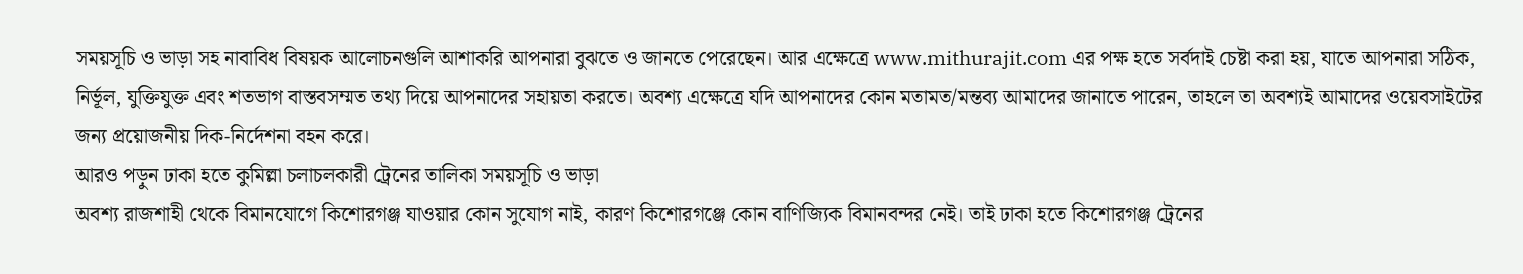সময়সূচি ও ভাড়া সহ নাবাবিধ বিষয়ক আলোচনগুলি আশাকরি আপনারা বুঝতে ও জানতে পেরেছেন। আর এক্ষেত্রে www.mithurajit.com এর পক্ষ হতে সর্বদাই চেষ্টা করা হয়, যাতে আপনারা সঠিক, নির্ভূল, যুক্তিযুক্ত এবং শতভাগ বাস্তবসম্মত তথ্য দিয়ে আপনাদের সহায়তা করতে। অবশ্য এক্ষেত্রে যদি আপনাদের কোন মতামত/মন্তব্য আমাদের জানাতে পারেন, তাহলে তা অবশ্যই আমাদের ওয়েবসাইটের জন্য প্রয়োজনীয় দিক-নির্দেশনা বহন করে।
আরও পড়ুন ঢাকা হতে কুমিল্লা চলাচলকারী ট্রেনের তালিকা সময়সূচি ও ভাড়া
অবশ্য রাজশাহী থেকে বিমানযোগে কিশোরগঞ্জ যাওয়ার কোন সুযোগ নাই, কারণ কিশোরগঞ্জে কোন বাণিজ্যিক বিমানবন্দর নেই। তাই ঢাকা হতে কিশোরগঞ্জ ট্রেনের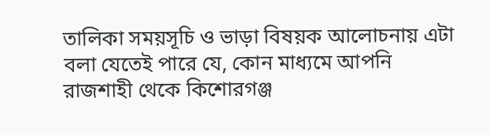তালিকা সময়সূচি ও ভাড়া বিষয়ক আলোচনায় এটা বলা যেতেই পারে যে, কোন মাধ্যমে আপনি রাজশাহী থেকে কিশোরগঞ্জ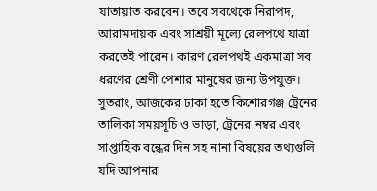যাতায়াত করবেন। তবে সবথেকে নিরাপদ, আরামদায়ক এবং সাশ্রয়ী মূল্যে রেলপথে যাত্রা করতেই পারেন। কারণ রেলপথই একমাত্রা সব ধরণের শ্রেণী পেশার মানুষের জন্য উপযুক্ত। সুতরাং, আজকের ঢাকা হতে কিশোরগঞ্জ ট্রেনের তালিকা সময়সূচি ও ভাড়া, ট্রেনের নম্বর এবং সাপ্তাহিক বন্ধের দিন সহ নানা বিষয়ের তথ্যগুলি যদি আপনার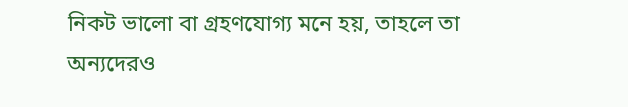নিকট ভালো বা গ্রহণযোগ্য মনে হয়, তাহলে তা অন্যদেরও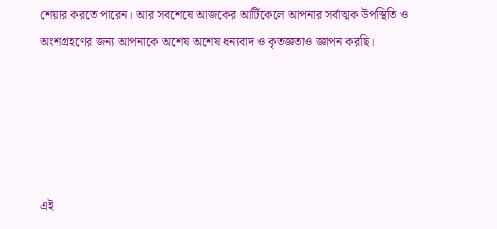শেয়ার করতে পারেন। আর সবশেষে আজকের আর্টিকেলে আপনার সর্বাত্মক উপস্থিতি ও অংশগ্রহণের জন্য আপনাকে অশেষ অশেষ ধন্যবাদ ও কৃতজ্ঞতাও জ্ঞাপন করছি।





এই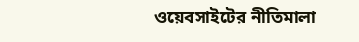ওয়েবসাইটের নীতিমালা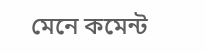মেনে কমেন্ট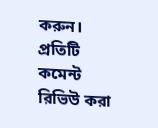করুন। প্রতিটি কমেন্ট রিভিউ করা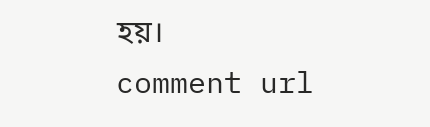হয়।
comment url